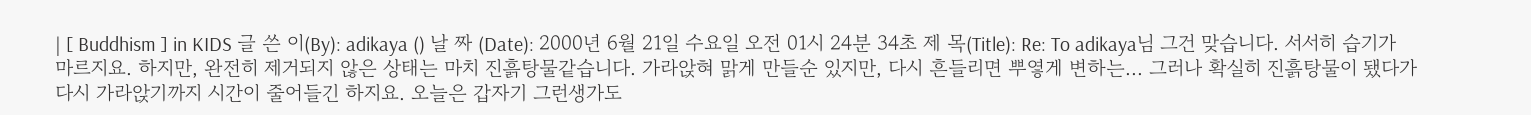| [ Buddhism ] in KIDS 글 쓴 이(By): adikaya () 날 짜 (Date): 2000년 6월 21일 수요일 오전 01시 24분 34초 제 목(Title): Re: To adikaya님 그건 맞습니다. 서서히 습기가 마르지요. 하지만, 완전히 제거되지 않은 상태는 마치 진흙탕물같습니다. 가라앉혀 맑게 만들순 있지만, 다시 흔들리면 뿌옇게 변하는... 그러나 확실히 진흙탕물이 됐다가 다시 가라앉기까지 시간이 줄어들긴 하지요. 오늘은 갑자기 그런생가도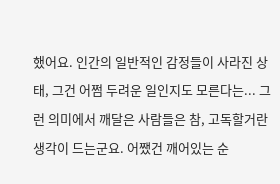했어요. 인간의 일반적인 감정들이 사라진 상태, 그건 어쩜 두려운 일인지도 모른다는... 그런 의미에서 깨달은 사람들은 참, 고독할거란 생각이 드는군요. 어쨌건 깨어있는 순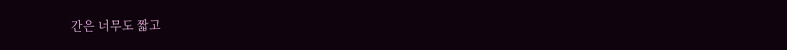간은 너무도 짧고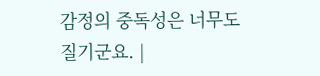감정의 중독성은 너무도 질기군요. |